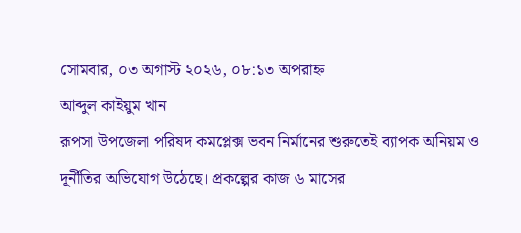সোমবার, ০৩ অগাস্ট ২০২৬, ০৮:১৩ অপরাহ্ন
আব্দুল কাইয়ুম খান
রূপসা উপজেলা পরিষদ কমপ্লেক্স ভবন নির্মানের শুরুতেই ব্যাপক অনিয়ম ও দূর্নীতির অভিযোগ উঠেছে। প্রকল্পের কাজ ৬ মাসের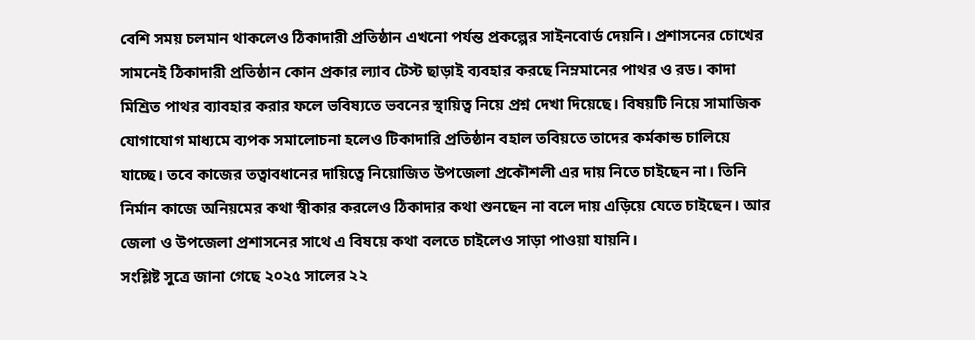বেশি সময় চলমান থাকলেও ঠিকাদারী প্রতিষ্ঠান এখনো পর্যন্ত প্রকল্পের সাইনবোর্ড দেয়নি। প্রশাসনের চোখের সামনেই ঠিকাদারী প্রতিষ্ঠান কোন প্রকার ল্যাব টেস্ট ছাড়াই ব্যবহার করছে নিম্নমানের পাথর ও রড। কাদা মিশ্রিত পাথর ব্যাবহার করার ফলে ভবিষ্যতে ভবনের স্থায়িত্ব নিয়ে প্রশ্ন দেখা দিয়েছে। বিষয়টি নিয়ে সামাজিক যোগাযোগ মাধ্যমে ব্যপক সমালোচনা হলেও টিকাদারি প্রতিষ্ঠান বহাল তবিয়তে তাদের কর্মকান্ড চালিয়ে যাচ্ছে। তবে কাজের তত্বাবধানের দায়িত্বে নিয়োজিত উপজেলা প্রকৌশলী এর দায় নিতে চাইছেন না। তিনি নির্মান কাজে অনিয়মের কথা স্বীকার করলেও ঠিকাদার কথা শুনছেন না বলে দায় এড়িয়ে যেতে চাইছেন। আর জেলা ও উপজেলা প্রশাসনের সাথে এ বিষয়ে কথা বলতে চাইলেও সাড়া পাওয়া যায়নি।
সংশ্লিষ্ট সুত্রে জানা গেছে ২০২৫ সালের ২২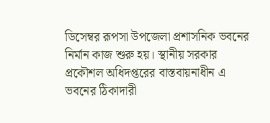ডিসেম্বর রূপসা উপজেলা প্রশাসনিক ভবনের নির্মান কাজ শুরু হয়। স্থানীয় সরকার প্রকৌশল অধিদপ্তরের বাস্তবায়নাধীন এ ভবনের ঠিকাদারী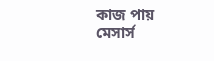কাজ পায় মেসার্স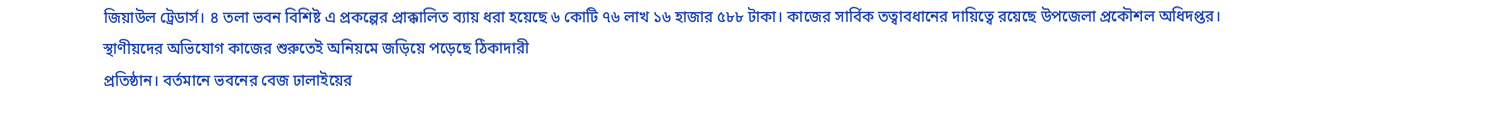জিয়াউল ট্রেডার্স। ৪ তলা ভবন বিশিষ্ট এ প্রকল্পের প্রাক্কালিত ব্যায় ধরা হয়েছে ৬ কোটি ৭৬ লাখ ১৬ হাজার ৫৮৮ টাকা। কাজের সার্বিক তত্বাবধানের দায়িত্বে রয়েছে উপজেলা প্রকৌশল অধিদপ্তর।
স্থাণীয়দের অভিযোগ কাজের শুরুতেই অনিয়মে জড়িয়ে পড়েছে ঠিকাদারী
প্রতিষ্ঠান। বর্তমানে ভবনের বেজ ঢালাইয়ের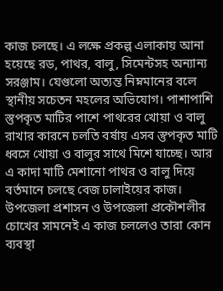কাজ চলছে। এ লক্ষে প্রকল্প এলাকায় আনা হয়েছে রড, পাথর, বালু, সিমেন্টসহ অন্যান্য সরঞ্জাম। যেগুলো অত্যন্ত নিম্নমানের বলে স্থানীয় সচেতন মহলের অভিযোগ। পাশাপাশি স্তুপকৃত মাটির পাশে পাথরের খোয়া ও বালু রাখার কারনে চলতি বর্ষায় এসব স্তুপকৃত মাটি ধ্বসে খোয়া ও বালুর সাথে মিশে যাচ্ছে। আর এ কাদা মাটি মেশানো পাথর ও বালু দিয়ে বর্তমানে চলছে বেজ ঢালাইয়ের কাজ। উপজেলা প্রশাসন ও উপজেলা প্রকৌশলীর চোখের সামনেই এ কাজ চললেও তারা কোন ব্যবস্থা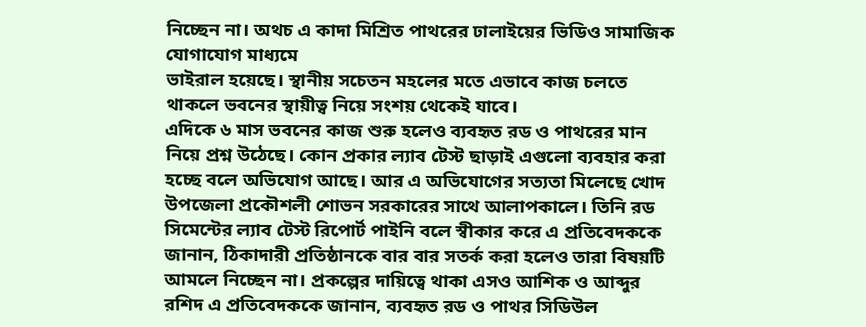নিচ্ছেন না। অথচ এ কাদা মিশ্রিত পাথরের ঢালাইয়ের ভিডিও সামাজিক যোগাযোগ মাধ্যমে
ভাইরাল হয়েছে। স্থানীয় সচেতন মহলের মতে এভাবে কাজ চলতে থাকলে ভবনের স্থায়ীত্ব নিয়ে সংশয় থেকেই যাবে।
এদিকে ৬ মাস ভবনের কাজ শুরু হলেও ব্যবহৃত রড ও পাথরের মান নিয়ে প্রশ্ন উঠেছে। কোন প্রকার ল্যাব টেস্ট ছাড়াই এগুলো ব্যবহার করা হচ্ছে বলে অভিযোগ আছে। আর এ অভিযোগের সত্যতা মিলেছে খোদ উপজেলা প্রকৌশলী শোভন সরকারের সাথে আলাপকালে। তিনি রড সিমেন্টের ল্যাব টেস্ট রিপোর্ট পাইনি বলে স্বীকার করে এ প্রতিবেদককে জানান, ঠিকাদারী প্রতিষ্ঠানকে বার বার সতর্ক করা হলেও তারা বিষয়টি আমলে নিচ্ছেন না। প্রকল্পের দায়িত্বে থাকা এসও আশিক ও আব্দুর রশিদ এ প্রতিবেদককে জানান, ব্যবহৃত রড ও পাথর সিডিউল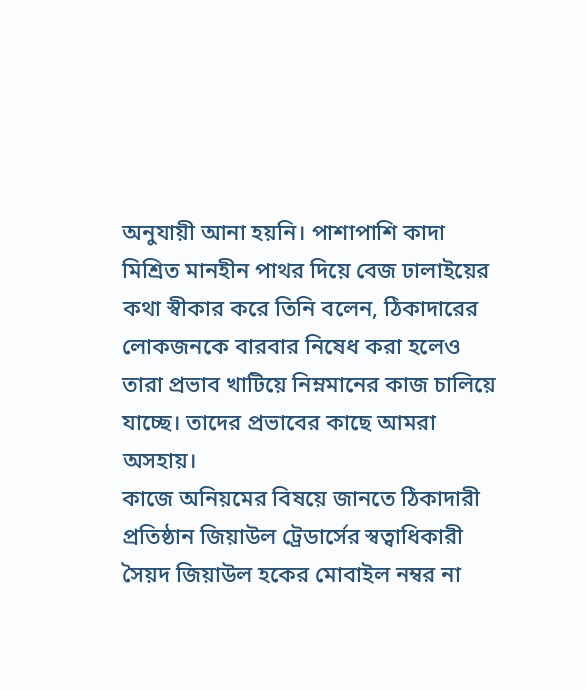অনুযায়ী আনা হয়নি। পাশাপাশি কাদা মিশ্রিত মানহীন পাথর দিয়ে বেজ ঢালাইয়ের কথা স্বীকার করে তিনি বলেন, ঠিকাদারের লোকজনকে বারবার নিষেধ করা হলেও তারা প্রভাব খাটিয়ে নিম্নমানের কাজ চালিয়ে যাচ্ছে। তাদের প্রভাবের কাছে আমরা অসহায়।
কাজে অনিয়মের বিষয়ে জানতে ঠিকাদারী প্রতিষ্ঠান জিয়াউল ট্রেডার্সের স্বত্বাধিকারী সৈয়দ জিয়াউল হকের মোবাইল নম্বর না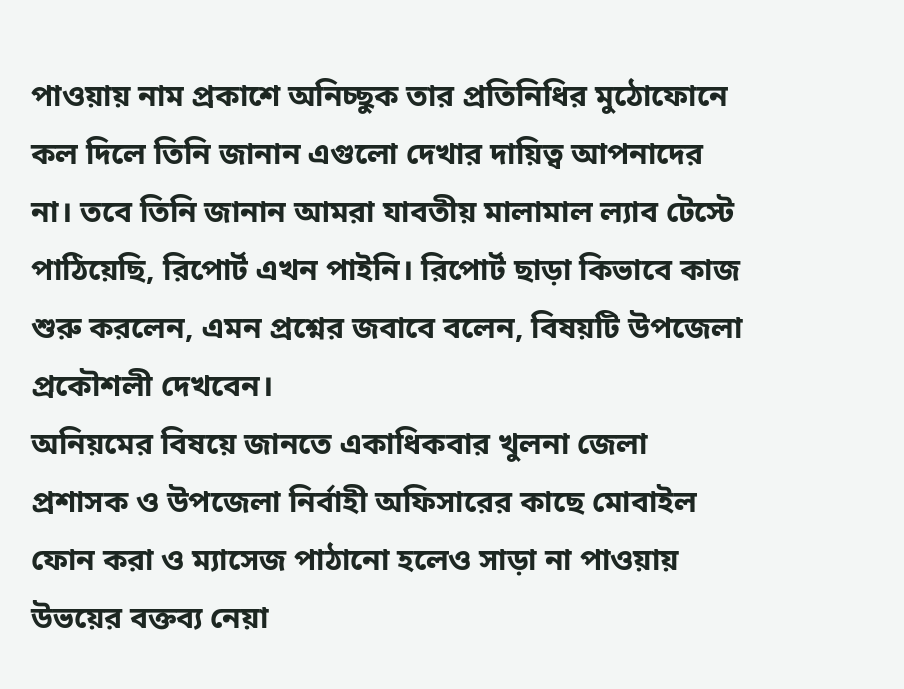পাওয়ায় নাম প্রকাশে অনিচ্ছুক তার প্রতিনিধির মুঠোফোনে কল দিলে তিনি জানান এগুলো দেখার দায়িত্ব আপনাদের না। তবে তিনি জানান আমরা যাবতীয় মালামাল ল্যাব টেস্টে পাঠিয়েছি, রিপোর্ট এখন পাইনি। রিপোর্ট ছাড়া কিভাবে কাজ শুরু করলেন, এমন প্রশ্নের জবাবে বলেন, বিষয়টি উপজেলা প্রকৌশলী দেখবেন।
অনিয়মের বিষয়ে জানতে একাধিকবার খুলনা জেলা প্রশাসক ও উপজেলা নির্বাহী অফিসারের কাছে মোবাইল ফোন করা ও ম্যাসেজ পাঠানো হলেও সাড়া না পাওয়ায় উভয়ের বক্তব্য নেয়া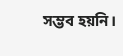সম্ভব হয়নি।